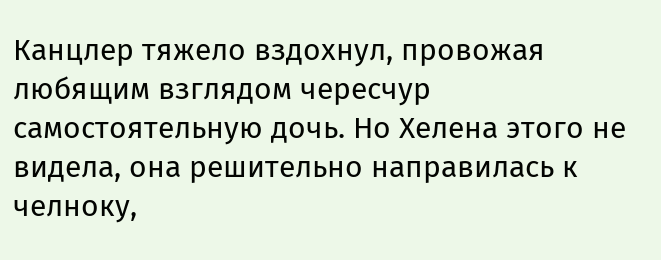Канцлер тяжело вздохнул, провожая любящим взглядом чересчур самостоятельную дочь. Но Хелена этого не видела, она решительно направилась к челноку,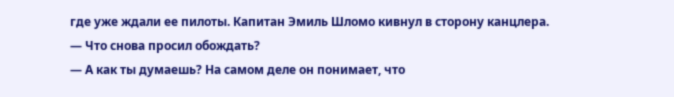где уже ждали ее пилоты. Капитан Эмиль Шломо кивнул в сторону канцлера.
— Что снова просил обождать?
— А как ты думаешь? На самом деле он понимает, что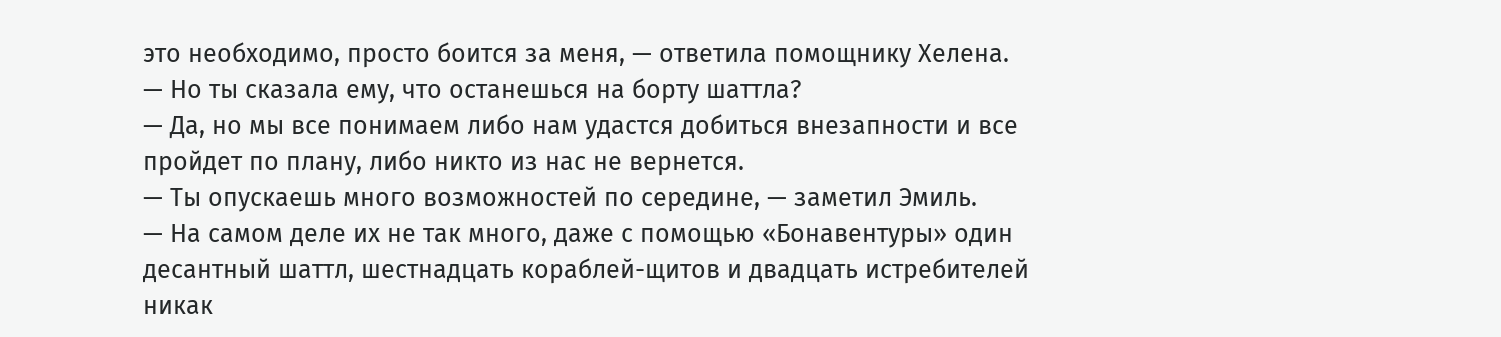это необходимо, просто боится за меня, — ответила помощнику Хелена.
— Но ты сказала ему, что останешься на борту шаттла?
— Да, но мы все понимаем либо нам удастся добиться внезапности и все пройдет по плану, либо никто из нас не вернется.
— Ты опускаешь много возможностей по середине, — заметил Эмиль.
— На самом деле их не так много, даже с помощью «Бонавентуры» один десантный шаттл, шестнадцать кораблей-щитов и двадцать истребителей никак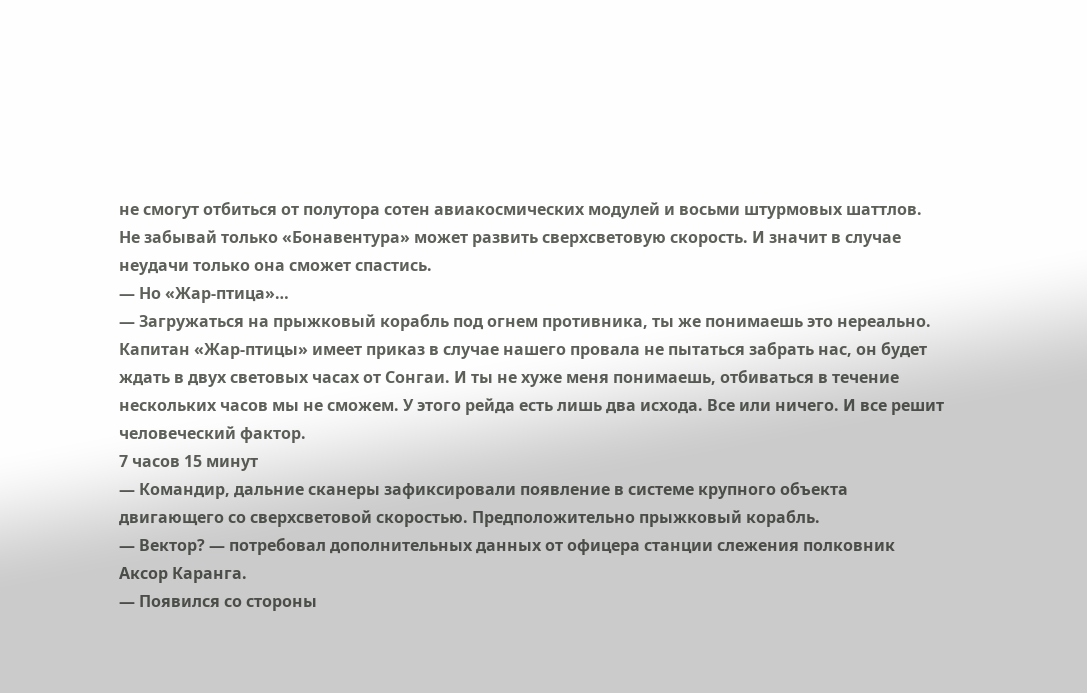не смогут отбиться от полутора сотен авиакосмических модулей и восьми штурмовых шаттлов. Не забывай только «Бонавентура» может развить сверхсветовую скорость. И значит в случае неудачи только она сможет спастись.
— Но «Жар-птица»…
— Загружаться на прыжковый корабль под огнем противника, ты же понимаешь это нереально. Капитан «Жар-птицы» имеет приказ в случае нашего провала не пытаться забрать нас, он будет ждать в двух световых часах от Сонгаи. И ты не хуже меня понимаешь, отбиваться в течение нескольких часов мы не сможем. У этого рейда есть лишь два исхода. Все или ничего. И все решит человеческий фактор.
7 часов 15 минут
— Командир, дальние сканеры зафиксировали появление в системе крупного объекта двигающего со сверхсветовой скоростью. Предположительно прыжковый корабль.
— Вектор? — потребовал дополнительных данных от офицера станции слежения полковник Аксор Каранга.
— Появился со стороны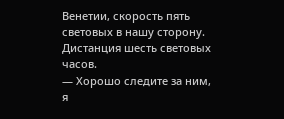Венетии, скорость пять световых в нашу сторону. Дистанция шесть световых часов.
— Хорошо следите за ним, я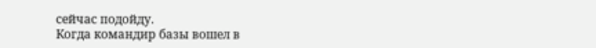сейчас подойду.
Когда командир базы вошел в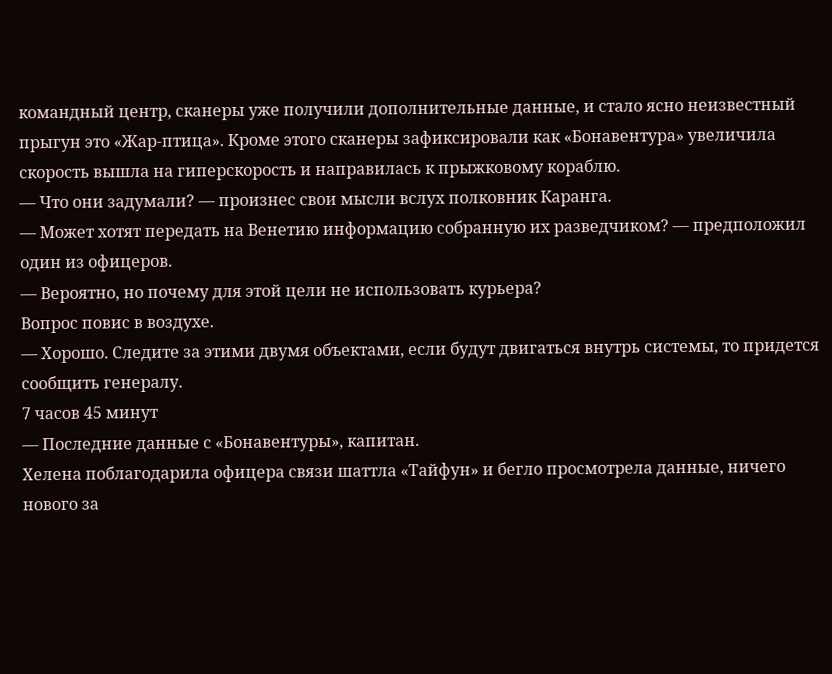командный центр, сканеры уже получили дополнительные данные, и стало ясно неизвестный прыгун это «Жар-птица». Кроме этого сканеры зафиксировали как «Бонавентура» увеличила скорость вышла на гиперскорость и направилась к прыжковому кораблю.
— Что они задумали? — произнес свои мысли вслух полковник Каранга.
— Может хотят передать на Венетию информацию собранную их разведчиком? — предположил один из офицеров.
— Вероятно, но почему для этой цели не использовать курьера?
Вопрос повис в воздухе.
— Хорошо. Следите за этими двумя объектами, если будут двигаться внутрь системы, то придется сообщить генералу.
7 часов 45 минут
— Последние данные с «Бонавентуры», капитан.
Хелена поблагодарила офицера связи шаттла «Тайфун» и бегло просмотрела данные, ничего нового за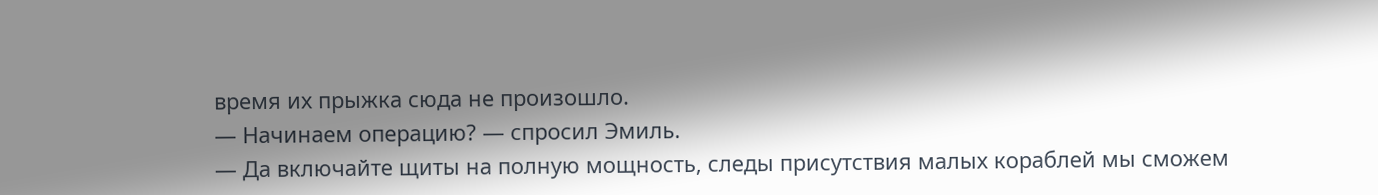время их прыжка сюда не произошло.
— Начинаем операцию? — спросил Эмиль.
— Да включайте щиты на полную мощность, следы присутствия малых кораблей мы сможем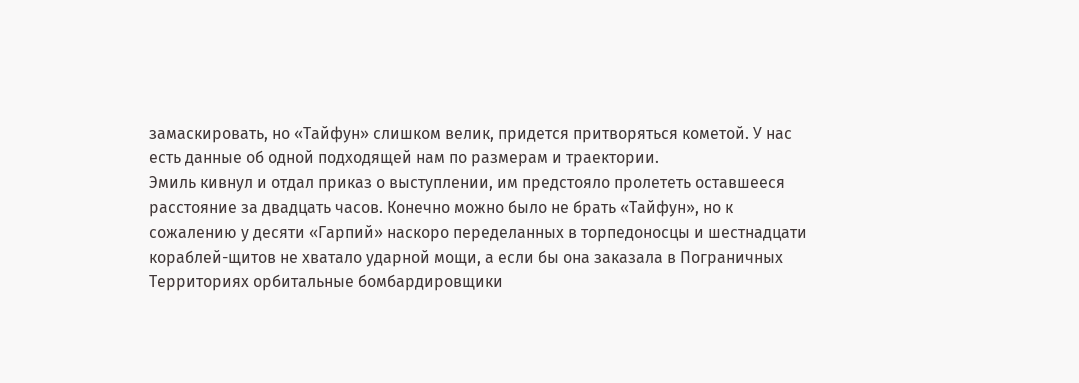замаскировать, но «Тайфун» слишком велик, придется притворяться кометой. У нас есть данные об одной подходящей нам по размерам и траектории.
Эмиль кивнул и отдал приказ о выступлении, им предстояло пролететь оставшееся расстояние за двадцать часов. Конечно можно было не брать «Тайфун», но к сожалению у десяти «Гарпий» наскоро переделанных в торпедоносцы и шестнадцати кораблей-щитов не хватало ударной мощи, а если бы она заказала в Пограничных Территориях орбитальные бомбардировщики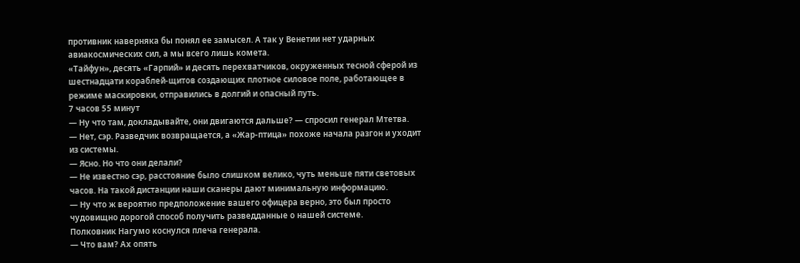противник наверняка бы понял ее замысел. А так у Венетии нет ударных авиакосмических сил, а мы всего лишь комета.
«Тайфун», десять «Гарпий» и десять перехватчиков, окруженных тесной сферой из шестнадцати кораблей-щитов создающих плотное силовое поле, работающее в режиме маскировки, отправились в долгий и опасный путь.
7 часов 55 минут
— Ну что там, докладывайте, они двигаются дальше? — спросил генерал Мтетва.
— Нет, сэр. Разведчик возвращается, а «Жар-птица» похоже начала разгон и уходит из системы.
— Ясно. Но что они делали?
— Не известно сэр, расстояние было слишком велико, чуть меньше пяти световых часов. На такой дистанции наши сканеры дают минимальную информацию.
— Ну что ж вероятно предположение вашего офицера верно, это был просто чудовищно дорогой способ получить разведданные о нашей системе.
Полковник Нагумо коснулся плеча генерала.
— Что вам? Ах опять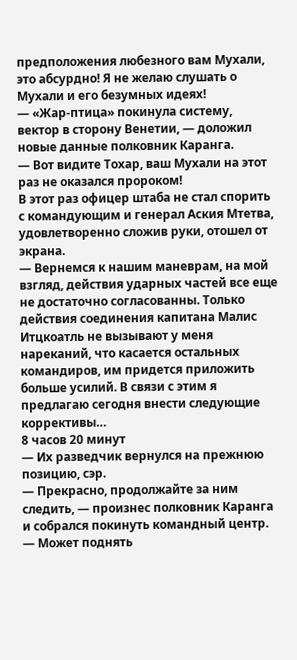предположения любезного вам Мухали, это абсурдно! Я не желаю слушать о Мухали и его безумных идеях!
— «Жар-птица» покинула систему, вектор в сторону Венетии, — доложил новые данные полковник Каранга.
— Вот видите Тохар, ваш Мухали на этот раз не оказался пророком!
В этот раз офицер штаба не стал спорить с командующим и генерал Аския Мтетва, удовлетворенно сложив руки, отошел от экрана.
— Вернемся к нашим маневрам, на мой взгляд, действия ударных частей все еще не достаточно согласованны. Только действия соединения капитана Малис Итцкоатль не вызывают у меня нареканий, что касается остальных командиров, им придется приложить больше усилий. В связи с этим я предлагаю сегодня внести следующие коррективы…
8 часов 20 минут
— Их разведчик вернулся на прежнюю позицию, сэр.
— Прекрасно, продолжайте за ним следить, — произнес полковник Каранга и собрался покинуть командный центр.
— Может поднять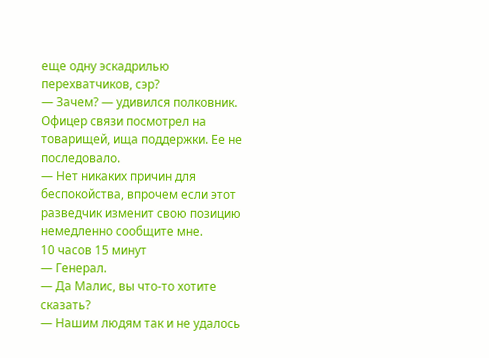еще одну эскадрилью перехватчиков, сэр?
— Зачем? — удивился полковник.
Офицер связи посмотрел на товарищей, ища поддержки. Ее не последовало.
— Нет никаких причин для беспокойства, впрочем если этот разведчик изменит свою позицию немедленно сообщите мне.
10 часов 15 минут
— Генерал.
— Да Малис, вы что-то хотите сказать?
— Нашим людям так и не удалось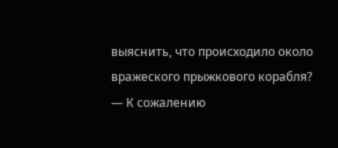выяснить, что происходило около вражеского прыжкового корабля?
— К сожалению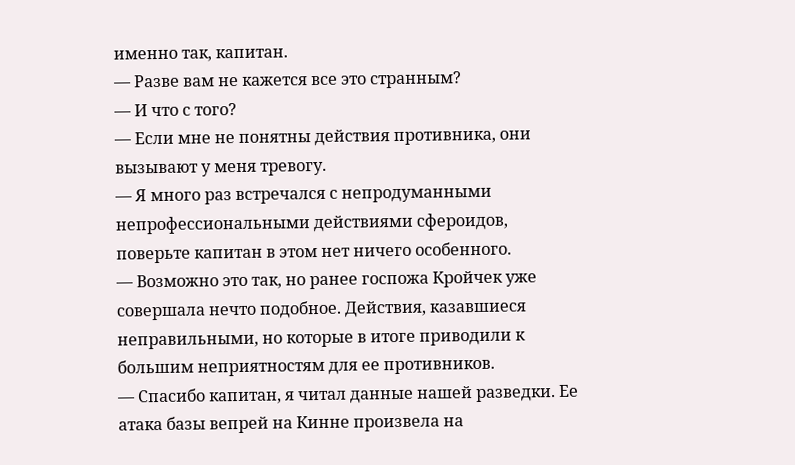именно так, капитан.
— Разве вам не кажется все это странным?
— И что с того?
— Если мне не понятны действия противника, они вызывают у меня тревогу.
— Я много раз встречался с непродуманными непрофессиональными действиями сфероидов, поверьте капитан в этом нет ничего особенного.
— Возможно это так, но ранее госпожа Кройчек уже совершала нечто подобное. Действия, казавшиеся неправильными, но которые в итоге приводили к большим неприятностям для ее противников.
— Спасибо капитан, я читал данные нашей разведки. Ее атака базы вепрей на Кинне произвела на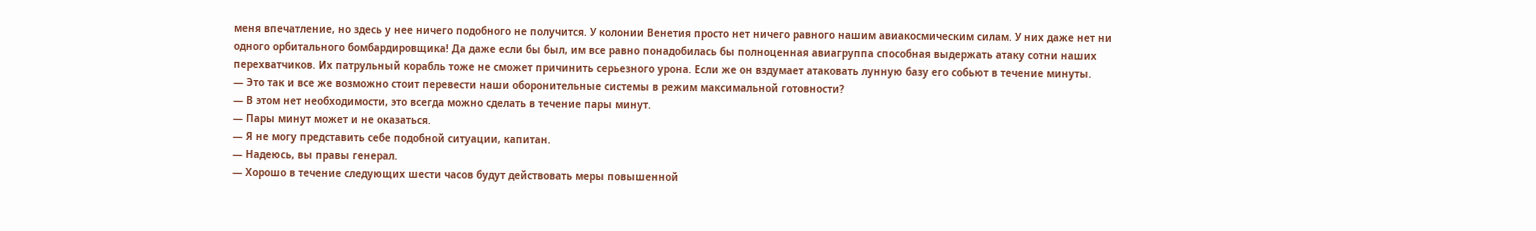меня впечатление, но здесь у нее ничего подобного не получится. У колонии Венетия просто нет ничего равного нашим авиакосмическим силам. У них даже нет ни одного орбитального бомбардировщика! Да даже если бы был, им все равно понадобилась бы полноценная авиагруппа способная выдержать атаку сотни наших перехватчиков. Их патрульный корабль тоже не сможет причинить серьезного урона. Если же он вздумает атаковать лунную базу его собьют в течение минуты.
— Это так и все же возможно стоит перевести наши оборонительные системы в режим максимальной готовности?
— В этом нет необходимости, это всегда можно сделать в течение пары минут.
— Пары минут может и не оказаться.
— Я не могу представить себе подобной ситуации, капитан.
— Надеюсь, вы правы генерал.
— Хорошо в течение следующих шести часов будут действовать меры повышенной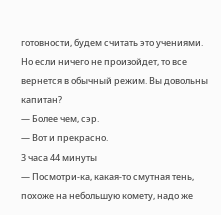готовности, будем считать это учениями. Но если ничего не произойдет, то все вернется в обычный режим. Вы довольны капитан?
— Более чем, сэр.
— Вот и прекрасно.
3 часа 44 минуты
— Посмотри-ка, какая-то смутная тень, похоже на небольшую комету, надо же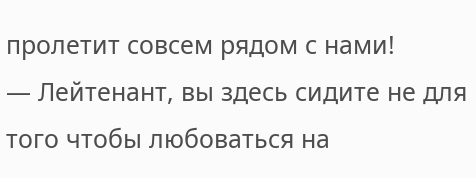пролетит совсем рядом с нами!
— Лейтенант, вы здесь сидите не для того чтобы любоваться на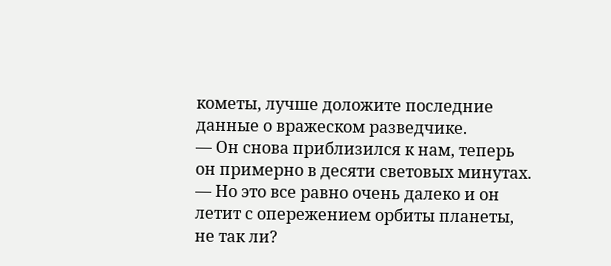кометы, лучше доложите последние данные о вражеском разведчике.
— Он снова приблизился к нам, теперь он примерно в десяти световых минутах.
— Но это все равно очень далеко и он летит с опережением орбиты планеты, не так ли?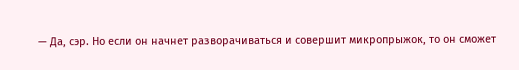— Да, сэр. Но если он начнет разворачиваться и совершит микропрыжок, то он сможет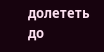долететь до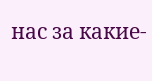нас за какие-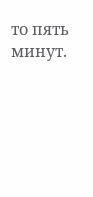то пять минут.